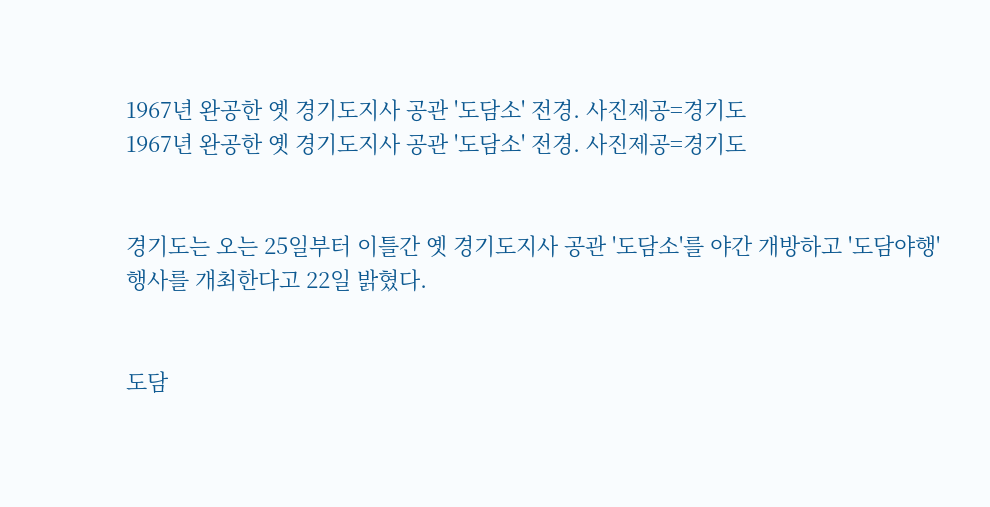1967년 완공한 옛 경기도지사 공관 '도담소' 전경. 사진제공=경기도
1967년 완공한 옛 경기도지사 공관 '도담소' 전경. 사진제공=경기도


경기도는 오는 25일부터 이틀간 옛 경기도지사 공관 '도담소'를 야간 개방하고 '도담야행' 행사를 개최한다고 22일 밝혔다.


도담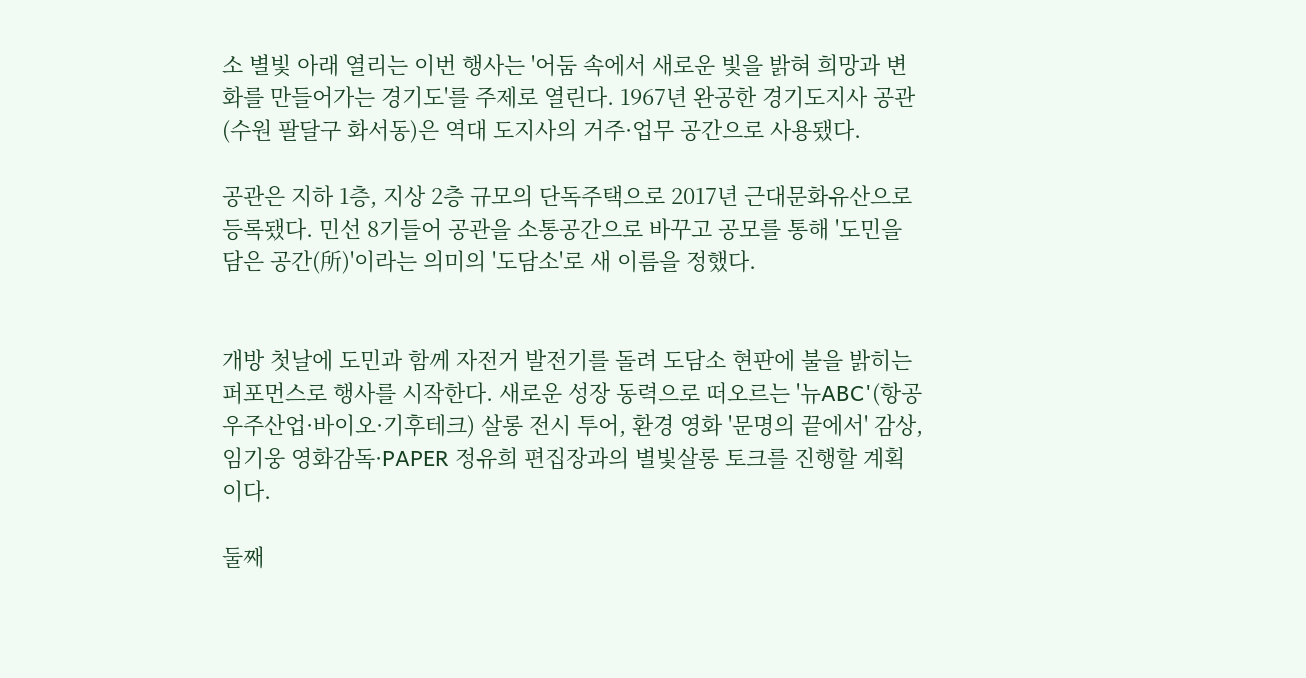소 별빛 아래 열리는 이번 행사는 '어둠 속에서 새로운 빛을 밝혀 희망과 변화를 만들어가는 경기도'를 주제로 열린다. 1967년 완공한 경기도지사 공관(수원 팔달구 화서동)은 역대 도지사의 거주·업무 공간으로 사용됐다.

공관은 지하 1층, 지상 2층 규모의 단독주택으로 2017년 근대문화유산으로 등록됐다. 민선 8기들어 공관을 소통공간으로 바꾸고 공모를 통해 '도민을 담은 공간(所)'이라는 의미의 '도담소'로 새 이름을 정했다.


개방 첫날에 도민과 함께 자전거 발전기를 돌려 도담소 현판에 불을 밝히는 퍼포먼스로 행사를 시작한다. 새로운 성장 동력으로 떠오르는 '뉴ABC'(항공우주산업·바이오·기후테크) 살롱 전시 투어, 환경 영화 '문명의 끝에서' 감상, 임기웅 영화감독·PAPER 정유희 편집장과의 별빛살롱 토크를 진행할 계획이다.

둘째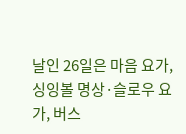날인 26일은 마음 요가, 싱잉볼 명상·슬로우 요가, 버스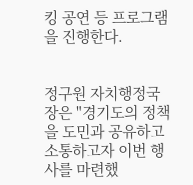킹 공연 등 프로그램을 진행한다.


정구원 자치행정국장은 "경기도의 정책을 도민과 공유하고 소통하고자 이번 행사를 마련했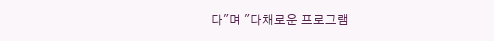다"며 "다채로운 프로그램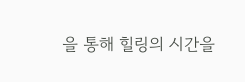을 통해 힐링의 시간을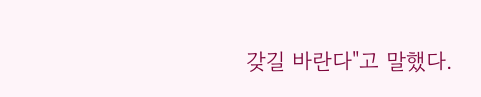갖길 바란다"고 말했다.